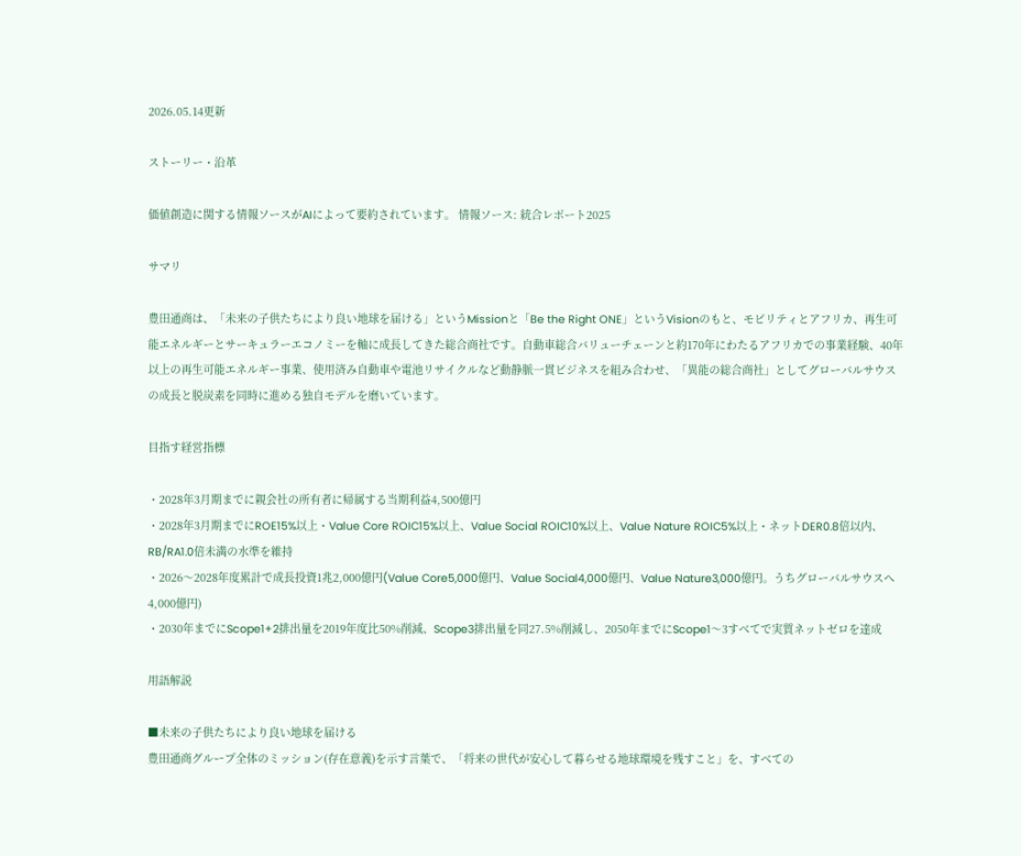2026.05.14更新

ストーリー・沿革

価値創造に関する情報ソースがAIによって要約されています。 情報ソース: 統合レポート2025

サマリ

豊田通商は、「未来の子供たちにより良い地球を届ける」というMissionと「Be the Right ONE」というVisionのもと、モビリティとアフリカ、再生可能エネルギーとサーキュラーエコノミーを軸に成長してきた総合商社です。自動車総合バリューチェーンと約170年にわたるアフリカでの事業経験、40年以上の再生可能エネルギー事業、使用済み自動車や電池リサイクルなど動静脈一貫ビジネスを組み合わせ、「異能の総合商社」としてグローバルサウスの成長と脱炭素を同時に進める独自モデルを磨いています。

目指す経営指標

・2028年3月期までに親会社の所有者に帰属する当期利益4,500億円
・2028年3月期までにROE15%以上・Value Core ROIC15%以上、Value Social ROIC10%以上、Value Nature ROIC5%以上・ネットDER0.8倍以内、RB/RA1.0倍未満の水準を維持
・2026〜2028年度累計で成長投資1兆2,000億円(Value Core5,000億円、Value Social4,000億円、Value Nature3,000億円。うちグローバルサウスへ4,000億円)
・2030年までにScope1+2排出量を2019年度比50%削減、Scope3排出量を同27.5%削減し、2050年までにScope1〜3すべてで実質ネットゼロを達成

用語解説

■未来の子供たちにより良い地球を届ける
豊田通商グループ全体のミッション(存在意義)を示す言葉で、「将来の世代が安心して暮らせる地球環境を残すこと」を、すべての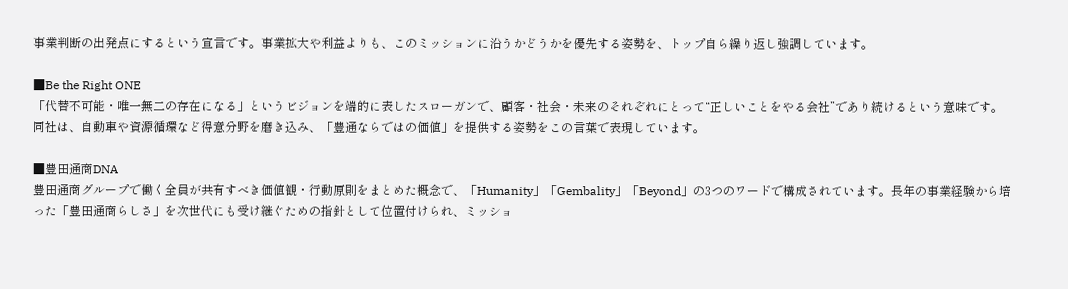事業判断の出発点にするという宣言です。事業拡大や利益よりも、このミッションに沿うかどうかを優先する姿勢を、トップ自ら繰り返し強調しています。

■Be the Right ONE
「代替不可能・唯一無二の存在になる」というビジョンを端的に表したスローガンで、顧客・社会・未来のそれぞれにとって“正しいことをやる会社”であり続けるという意味です。同社は、自動車や資源循環など得意分野を磨き込み、「豊通ならではの価値」を提供する姿勢をこの言葉で表現しています。

■豊田通商DNA
豊田通商グループで働く全員が共有すべき価値観・行動原則をまとめた概念で、「Humanity」「Gembality」「Beyond」の3つのワードで構成されています。長年の事業経験から培った「豊田通商らしさ」を次世代にも受け継ぐための指針として位置付けられ、ミッショ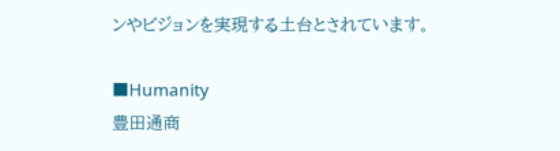ンやビジョンを実現する土台とされています。

■Humanity
豊田通商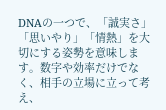DNAの一つで、「誠実さ」「思いやり」「情熱」を大切にする姿勢を意味します。数字や効率だけでなく、相手の立場に立って考え、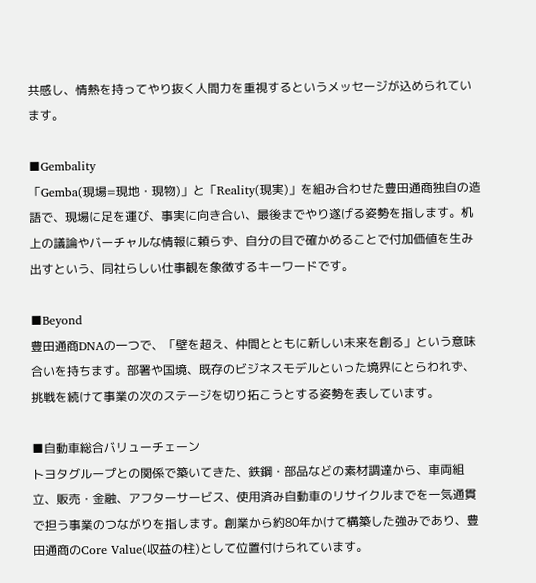共感し、情熱を持ってやり抜く人間力を重視するというメッセージが込められています。

■Gembality
「Gemba(現場=現地・現物)」と「Reality(現実)」を組み合わせた豊田通商独自の造語で、現場に足を運び、事実に向き合い、最後までやり遂げる姿勢を指します。机上の議論やバーチャルな情報に頼らず、自分の目で確かめることで付加価値を生み出すという、同社らしい仕事観を象徴するキーワードです。

■Beyond
豊田通商DNAの一つで、「壁を超え、仲間とともに新しい未来を創る」という意味合いを持ちます。部署や国境、既存のビジネスモデルといった境界にとらわれず、挑戦を続けて事業の次のステージを切り拓こうとする姿勢を表しています。

■自動車総合バリューチェーン
トヨタグループとの関係で築いてきた、鉄鋼・部品などの素材調達から、車両組立、販売・金融、アフターサービス、使用済み自動車のリサイクルまでを一気通貫で担う事業のつながりを指します。創業から約80年かけて構築した強みであり、豊田通商のCore Value(収益の柱)として位置付けられています。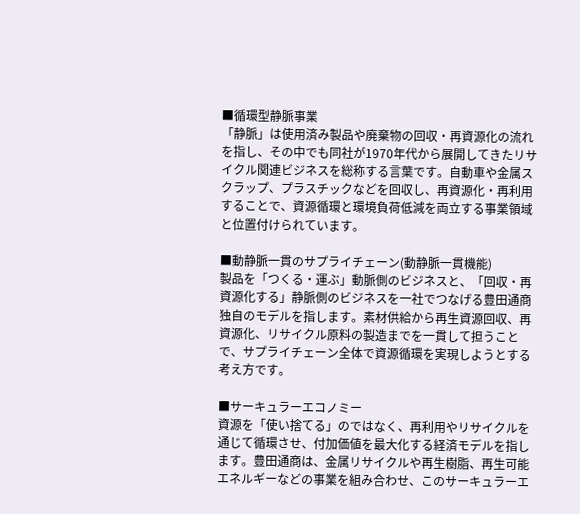■循環型静脈事業
「静脈」は使用済み製品や廃棄物の回収・再資源化の流れを指し、その中でも同社が1970年代から展開してきたリサイクル関連ビジネスを総称する言葉です。自動車や金属スクラップ、プラスチックなどを回収し、再資源化・再利用することで、資源循環と環境負荷低減を両立する事業領域と位置付けられています。

■動静脈一貫のサプライチェーン(動静脈一貫機能)
製品を「つくる・運ぶ」動脈側のビジネスと、「回収・再資源化する」静脈側のビジネスを一社でつなげる豊田通商独自のモデルを指します。素材供給から再生資源回収、再資源化、リサイクル原料の製造までを一貫して担うことで、サプライチェーン全体で資源循環を実現しようとする考え方です。

■サーキュラーエコノミー
資源を「使い捨てる」のではなく、再利用やリサイクルを通じて循環させ、付加価値を最大化する経済モデルを指します。豊田通商は、金属リサイクルや再生樹脂、再生可能エネルギーなどの事業を組み合わせ、このサーキュラーエ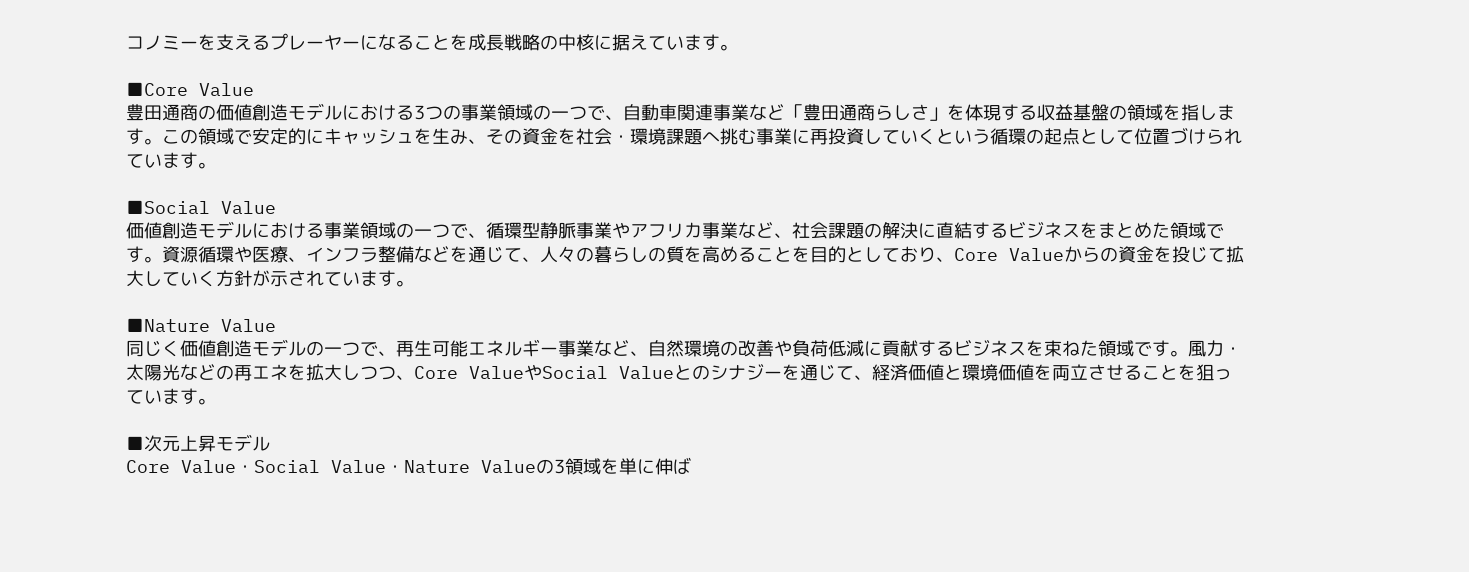コノミーを支えるプレーヤーになることを成長戦略の中核に据えています。

■Core Value
豊田通商の価値創造モデルにおける3つの事業領域の一つで、自動車関連事業など「豊田通商らしさ」を体現する収益基盤の領域を指します。この領域で安定的にキャッシュを生み、その資金を社会・環境課題へ挑む事業に再投資していくという循環の起点として位置づけられています。

■Social Value
価値創造モデルにおける事業領域の一つで、循環型静脈事業やアフリカ事業など、社会課題の解決に直結するビジネスをまとめた領域です。資源循環や医療、インフラ整備などを通じて、人々の暮らしの質を高めることを目的としており、Core Valueからの資金を投じて拡大していく方針が示されています。

■Nature Value
同じく価値創造モデルの一つで、再生可能エネルギー事業など、自然環境の改善や負荷低減に貢献するビジネスを束ねた領域です。風力・太陽光などの再エネを拡大しつつ、Core ValueやSocial Valueとのシナジーを通じて、経済価値と環境価値を両立させることを狙っています。

■次元上昇モデル
Core Value・Social Value・Nature Valueの3領域を単に伸ば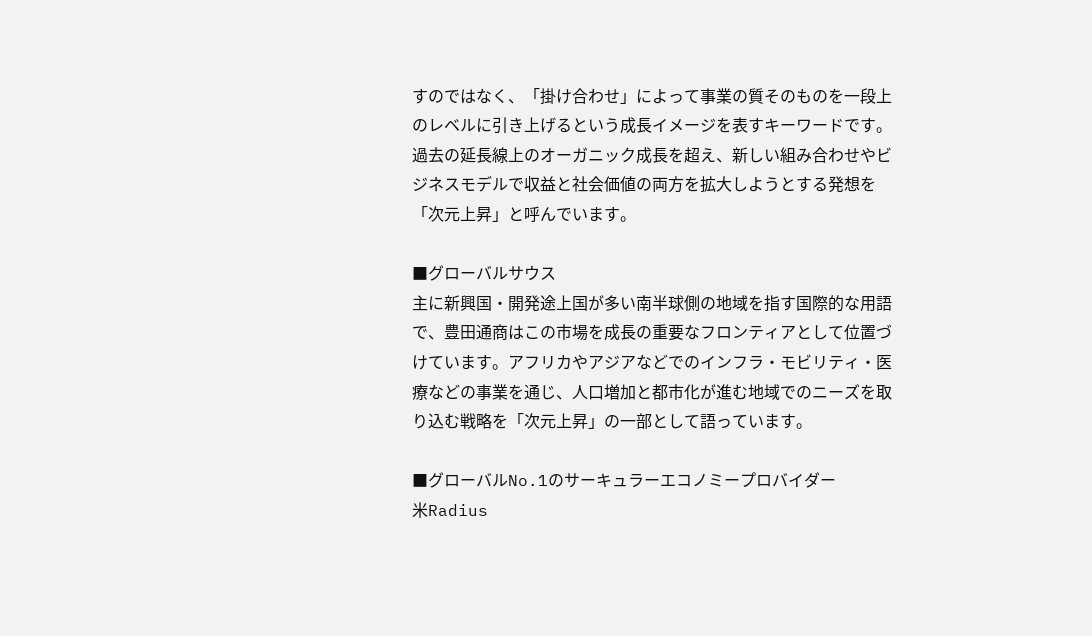すのではなく、「掛け合わせ」によって事業の質そのものを一段上のレベルに引き上げるという成長イメージを表すキーワードです。過去の延長線上のオーガニック成長を超え、新しい組み合わせやビジネスモデルで収益と社会価値の両方を拡大しようとする発想を「次元上昇」と呼んでいます。

■グローバルサウス
主に新興国・開発途上国が多い南半球側の地域を指す国際的な用語で、豊田通商はこの市場を成長の重要なフロンティアとして位置づけています。アフリカやアジアなどでのインフラ・モビリティ・医療などの事業を通じ、人口増加と都市化が進む地域でのニーズを取り込む戦略を「次元上昇」の一部として語っています。

■グローバルNo.1のサーキュラーエコノミープロバイダー
米Radius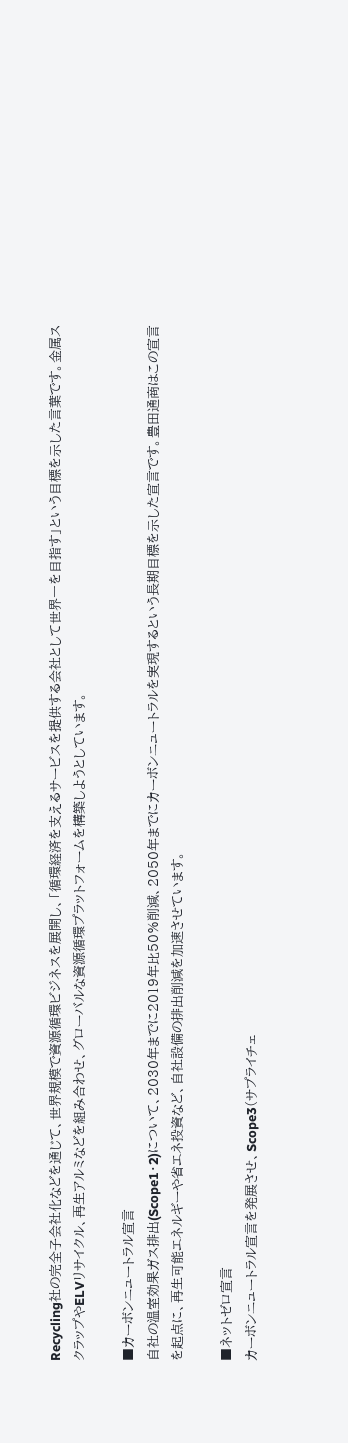Recycling社の完全子会社化などを通じて、世界規模で資源循環ビジネスを展開し、「循環経済を支えるサービスを提供する会社として世界一を目指す」という目標を示した言葉です。金属スクラップやELVリサイクル、再生アルミなどを組み合わせ、グローバルな資源循環プラットフォームを構築しようとしています。

■カーボンニュートラル宣言
自社の温室効果ガス排出(Scope1・2)について、2030年までに2019年比50%削減、2050年までにカーボンニュートラルを実現するという長期目標を示した宣言です。豊田通商はこの宣言を起点に、再生可能エネルギーや省エネ投資など、自社設備の排出削減を加速させています。

■ネットゼロ宣言
カーボンニュートラル宣言を発展させ、Scope3(サプライチェ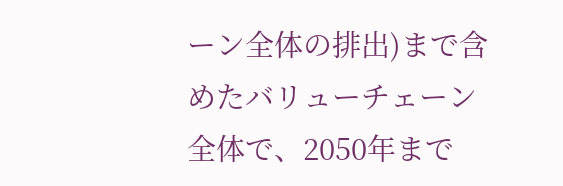ーン全体の排出)まで含めたバリューチェーン全体で、2050年まで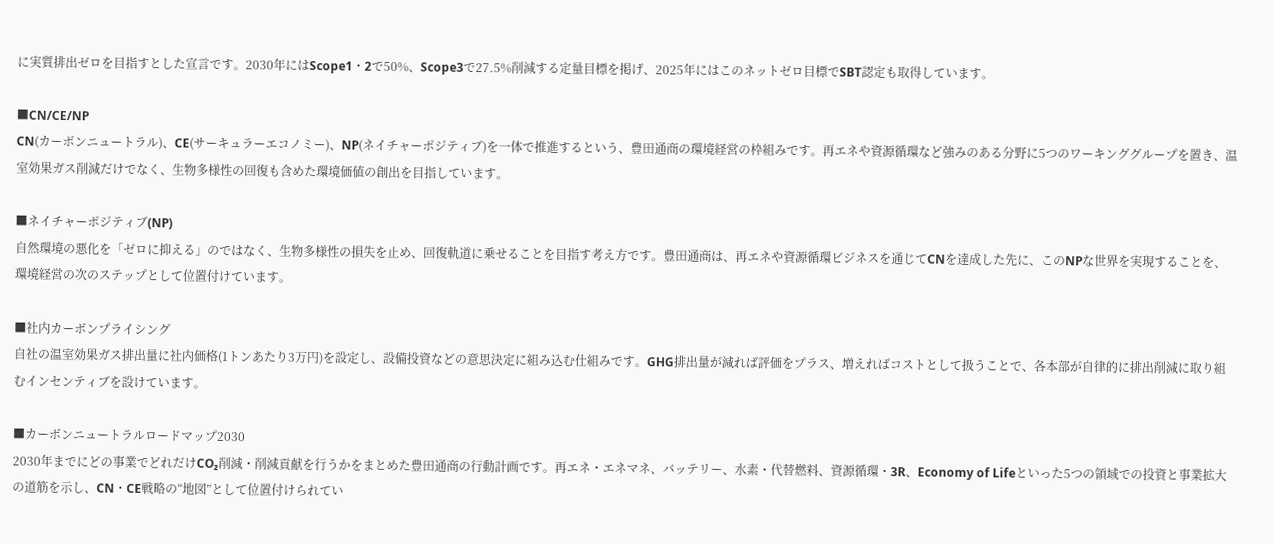に実質排出ゼロを目指すとした宣言です。2030年にはScope1・2で50%、Scope3で27.5%削減する定量目標を掲げ、2025年にはこのネットゼロ目標でSBT認定も取得しています。

■CN/CE/NP
CN(カーボンニュートラル)、CE(サーキュラーエコノミー)、NP(ネイチャーポジティブ)を一体で推進するという、豊田通商の環境経営の枠組みです。再エネや資源循環など強みのある分野に5つのワーキンググループを置き、温室効果ガス削減だけでなく、生物多様性の回復も含めた環境価値の創出を目指しています。

■ネイチャーポジティブ(NP)
自然環境の悪化を「ゼロに抑える」のではなく、生物多様性の損失を止め、回復軌道に乗せることを目指す考え方です。豊田通商は、再エネや資源循環ビジネスを通じてCNを達成した先に、このNPな世界を実現することを、環境経営の次のステップとして位置付けています。

■社内カーボンプライシング
自社の温室効果ガス排出量に社内価格(1トンあたり3万円)を設定し、設備投資などの意思決定に組み込む仕組みです。GHG排出量が減れば評価をプラス、増えればコストとして扱うことで、各本部が自律的に排出削減に取り組むインセンティブを設けています。

■カーボンニュートラルロードマップ2030
2030年までにどの事業でどれだけCO₂削減・削減貢献を行うかをまとめた豊田通商の行動計画です。再エネ・エネマネ、バッテリー、水素・代替燃料、資源循環・3R、Economy of Lifeといった5つの領域での投資と事業拡大の道筋を示し、CN・CE戦略の“地図”として位置付けられてい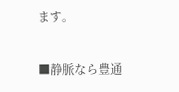ます。

■静脈なら豊通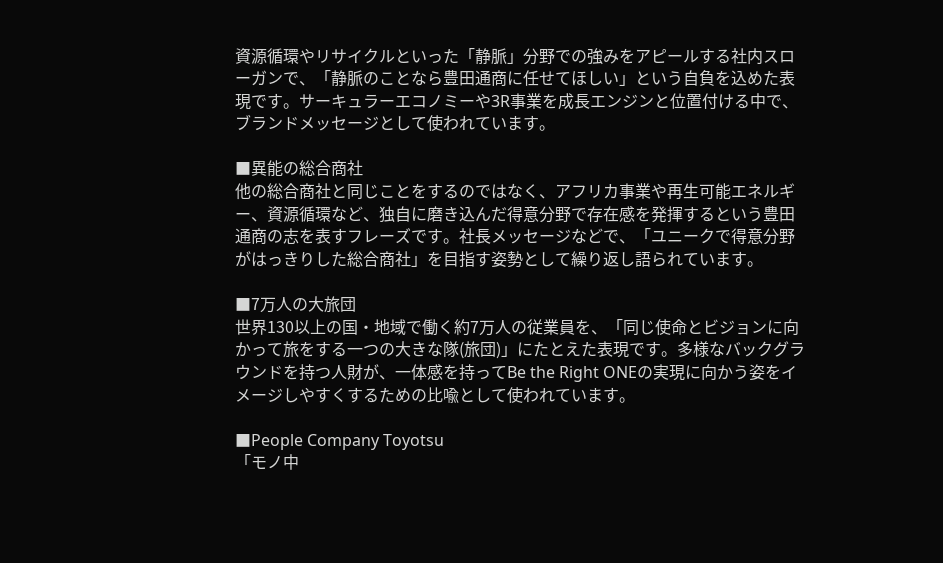資源循環やリサイクルといった「静脈」分野での強みをアピールする社内スローガンで、「静脈のことなら豊田通商に任せてほしい」という自負を込めた表現です。サーキュラーエコノミーや3R事業を成長エンジンと位置付ける中で、ブランドメッセージとして使われています。

■異能の総合商社
他の総合商社と同じことをするのではなく、アフリカ事業や再生可能エネルギー、資源循環など、独自に磨き込んだ得意分野で存在感を発揮するという豊田通商の志を表すフレーズです。社長メッセージなどで、「ユニークで得意分野がはっきりした総合商社」を目指す姿勢として繰り返し語られています。

■7万人の大旅団
世界130以上の国・地域で働く約7万人の従業員を、「同じ使命とビジョンに向かって旅をする一つの大きな隊(旅団)」にたとえた表現です。多様なバックグラウンドを持つ人財が、一体感を持ってBe the Right ONEの実現に向かう姿をイメージしやすくするための比喩として使われています。

■People Company Toyotsu
「モノ中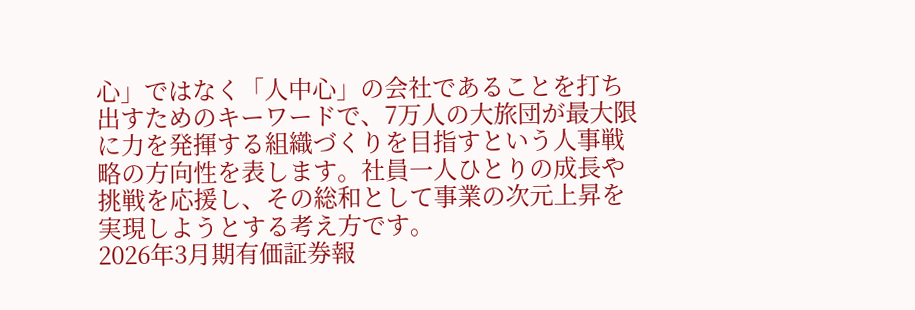心」ではなく「人中心」の会社であることを打ち出すためのキーワードで、7万人の大旅団が最大限に力を発揮する組織づくりを目指すという人事戦略の方向性を表します。社員一人ひとりの成長や挑戦を応援し、その総和として事業の次元上昇を実現しようとする考え方です。
2026年3月期有価証券報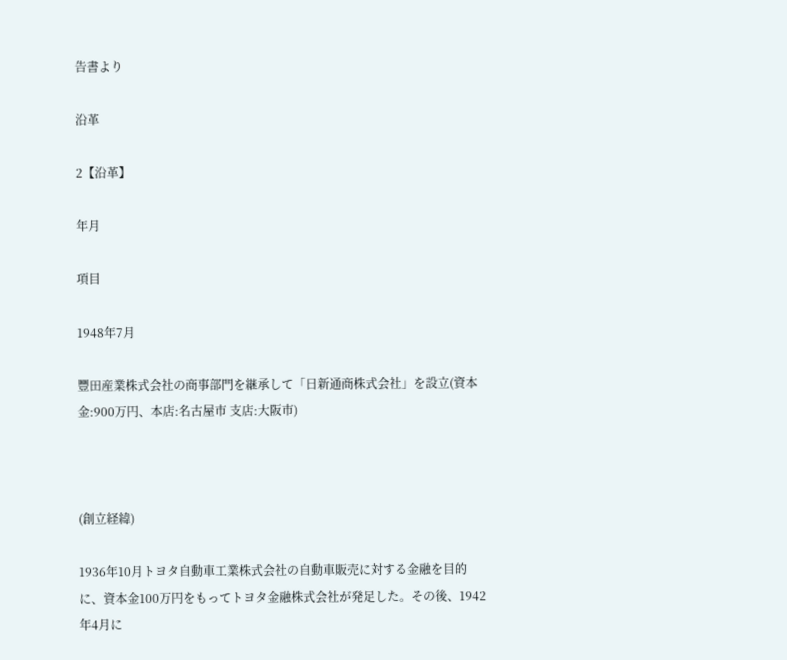告書より

沿革

2【沿革】

年月

項目

1948年7月

豐田産業株式会社の商事部門を継承して「日新通商株式会社」を設立(資本金:900万円、本店:名古屋市 支店:大阪市)



(創立経緯)

1936年10月トヨタ自動車工業株式会社の自動車販売に対する金融を目的に、資本金100万円をもってトヨタ金融株式会社が発足した。その後、1942年4月に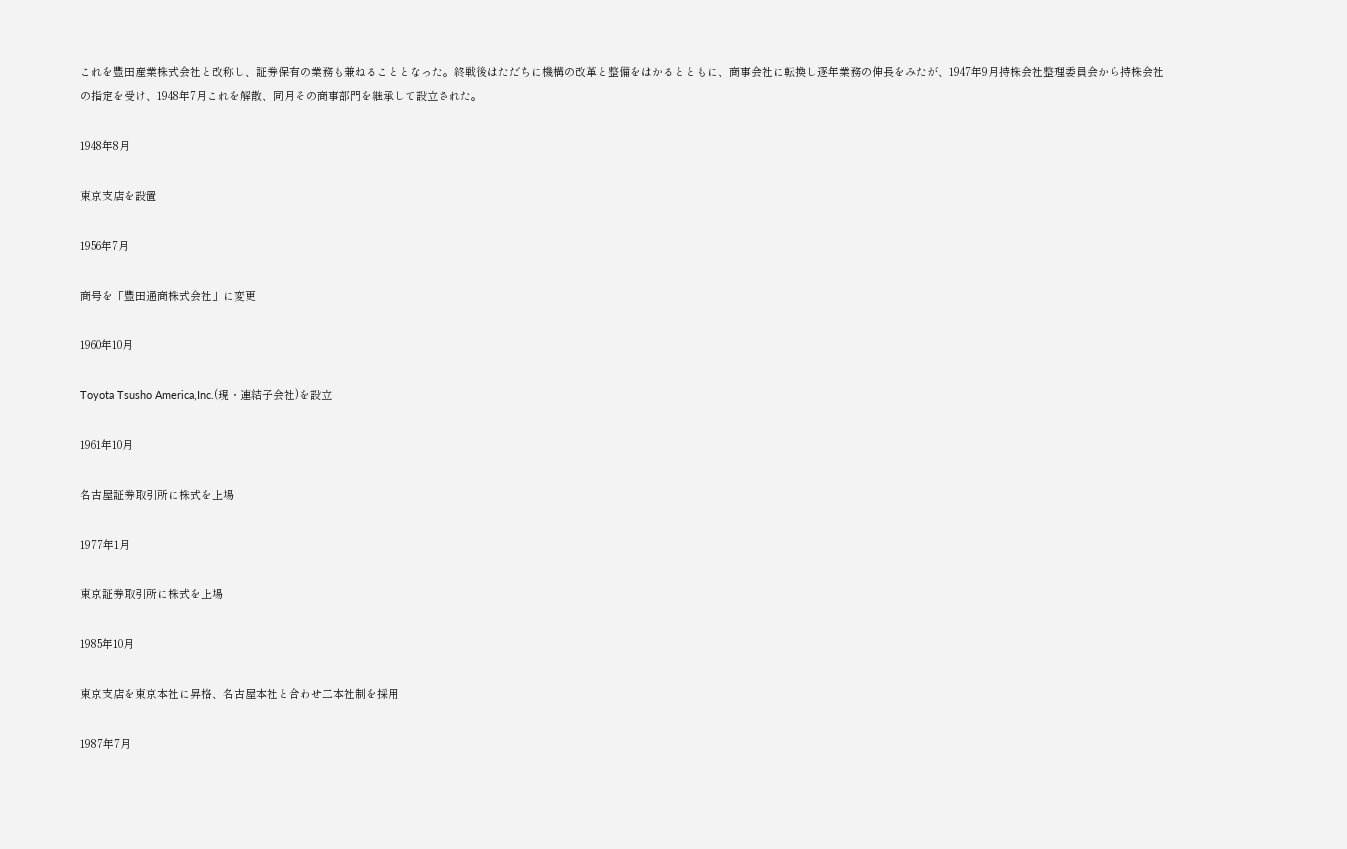これを豐田産業株式会社と改称し、証券保有の業務も兼ねることとなった。終戦後はただちに機構の改革と整備をはかるとともに、商事会社に転換し逐年業務の伸長をみたが、1947年9月持株会社整理委員会から持株会社の指定を受け、1948年7月これを解散、同月その商事部門を継承して設立された。

1948年8月

東京支店を設置

1956年7月

商号を「豐田通商株式会社」に変更

1960年10月

Toyota Tsusho America,Inc.(現・連結子会社)を設立

1961年10月

名古屋証券取引所に株式を上場

1977年1月

東京証券取引所に株式を上場

1985年10月

東京支店を東京本社に昇格、名古屋本社と合わせ二本社制を採用

1987年7月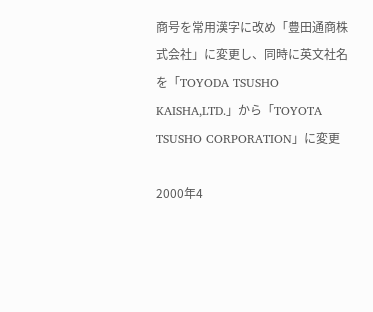商号を常用漢字に改め「豊田通商株式会社」に変更し、同時に英文社名を「TOYODA TSUSHO KAISHA,LTD.」から「TOYOTA TSUSHO CORPORATION」に変更

2000年4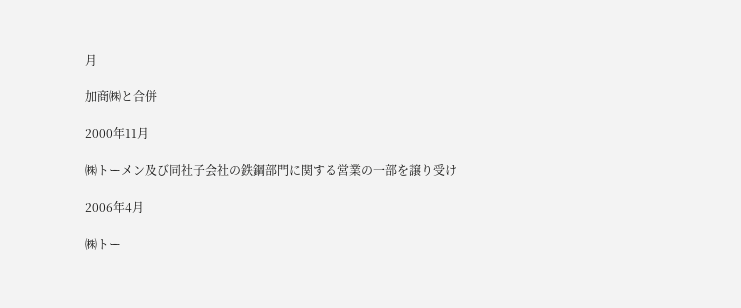月

加商㈱と合併

2000年11月

㈱トーメン及び同社子会社の鉄鋼部門に関する営業の一部を譲り受け

2006年4月

㈱トー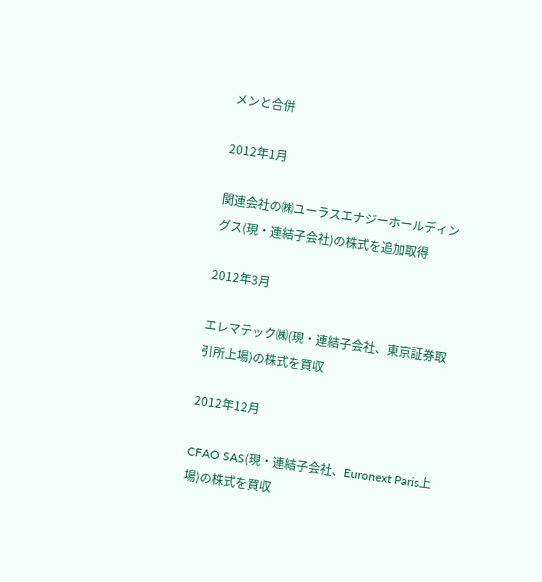メンと合併

2012年1月

関連会社の㈱ユーラスエナジーホールディングス(現・連結子会社)の株式を追加取得

2012年3月

エレマテック㈱(現・連結子会社、東京証券取引所上場)の株式を買収

2012年12月

CFAO SAS(現・連結子会社、Euronext Paris上場)の株式を買収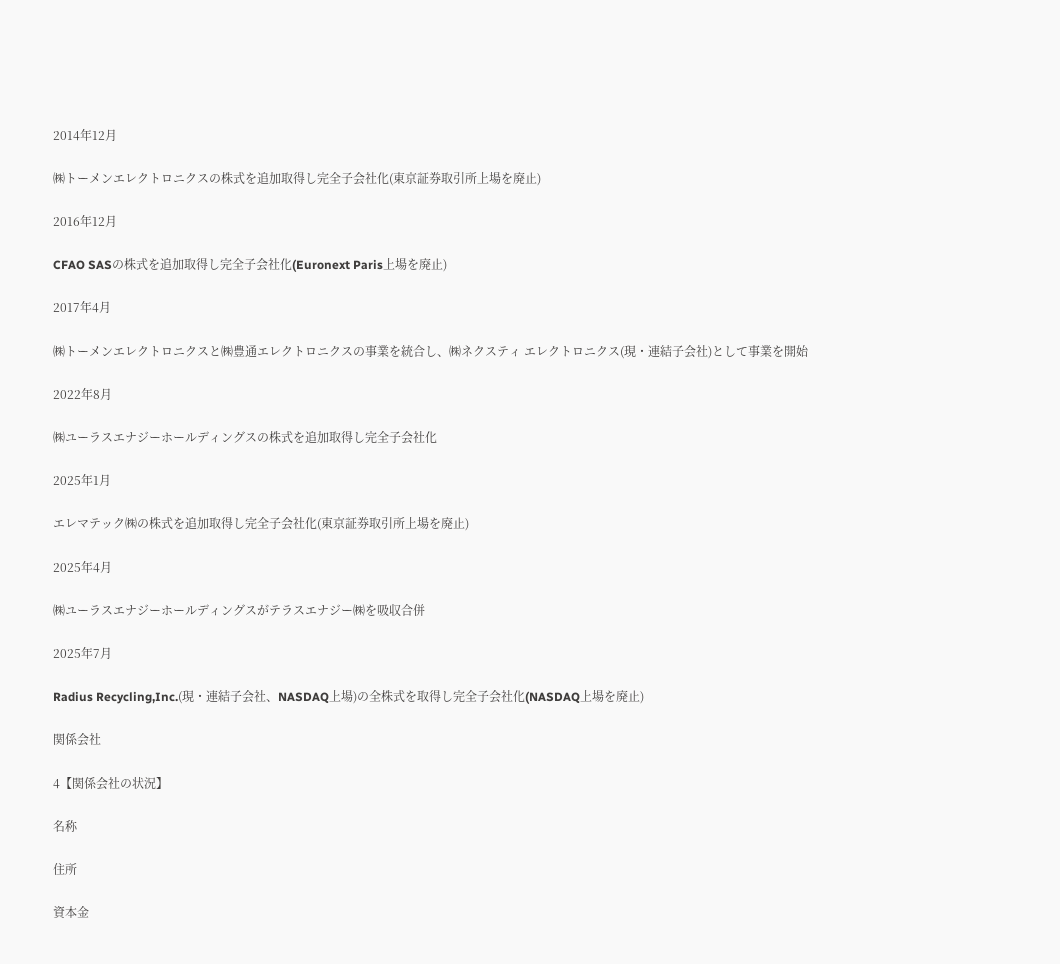2014年12月

㈱トーメンエレクトロニクスの株式を追加取得し完全子会社化(東京証券取引所上場を廃止)

2016年12月

CFAO SASの株式を追加取得し完全子会社化(Euronext Paris上場を廃止)

2017年4月

㈱トーメンエレクトロニクスと㈱豊通エレクトロニクスの事業を統合し、㈱ネクスティ エレクトロニクス(現・連結子会社)として事業を開始

2022年8月

㈱ユーラスエナジーホールディングスの株式を追加取得し完全子会社化

2025年1月

エレマテック㈱の株式を追加取得し完全子会社化(東京証券取引所上場を廃止)

2025年4月

㈱ユーラスエナジーホールディングスがテラスエナジー㈱を吸収合併

2025年7月

Radius Recycling,Inc.(現・連結子会社、NASDAQ上場)の全株式を取得し完全子会社化(NASDAQ上場を廃止)

関係会社

4【関係会社の状況】

名称

住所

資本金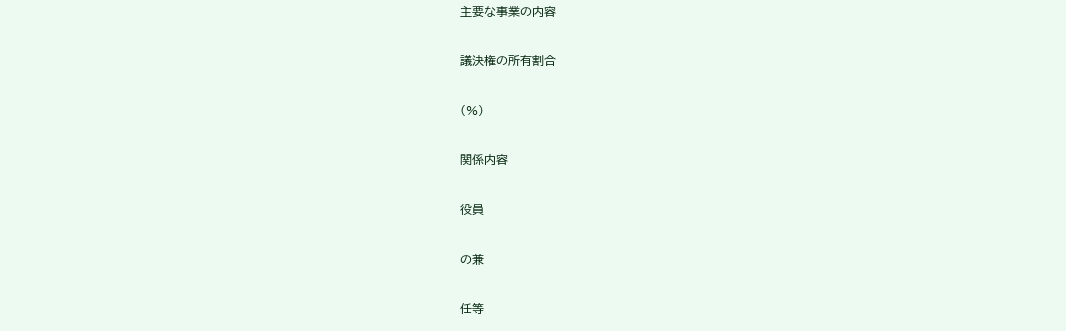主要な事業の内容

議決権の所有割合

(%)

関係内容

役員

の兼

任等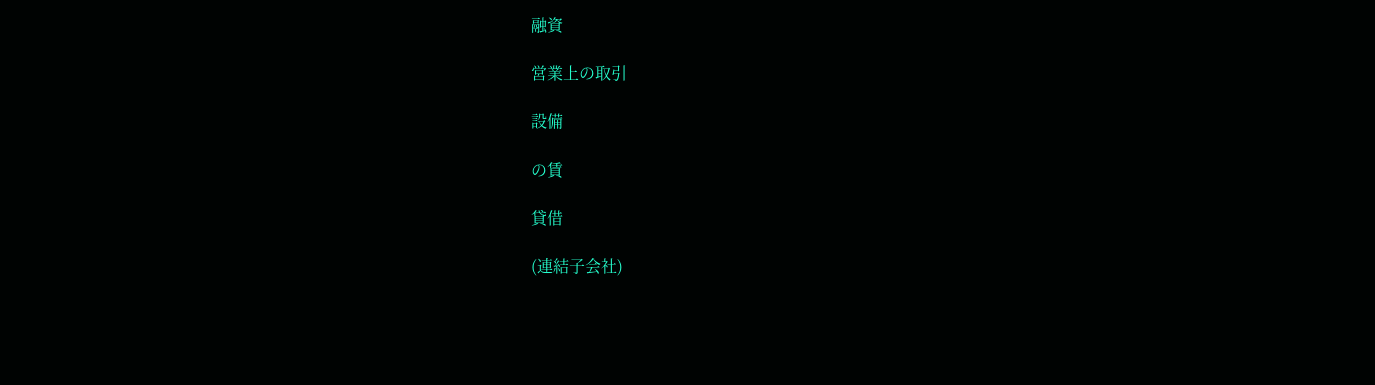融資

営業上の取引

設備

の賃

貸借

(連結子会社)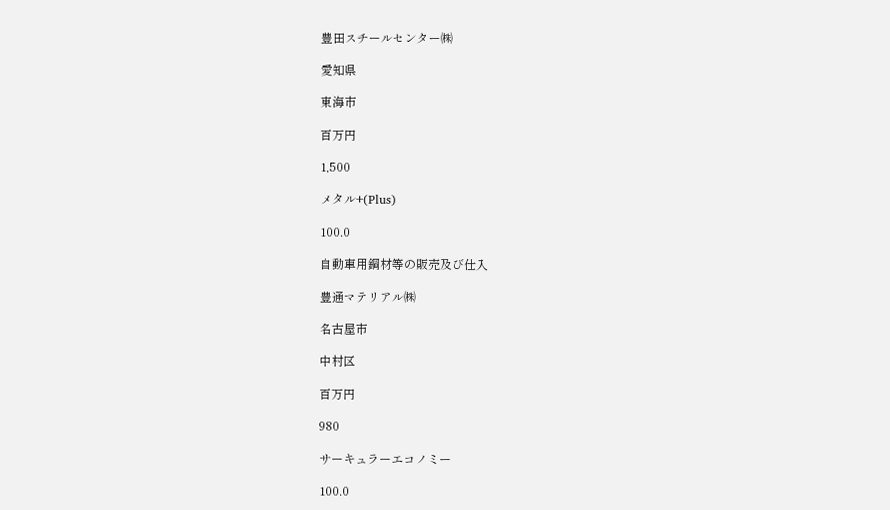豊田スチールセンター㈱

愛知県

東海市

百万円

1,500

メタル+(Plus)

100.0

自動車用鋼材等の販売及び仕入

豊通マテリアル㈱

名古屋市

中村区

百万円

980

サーキュラーエコノミー

100.0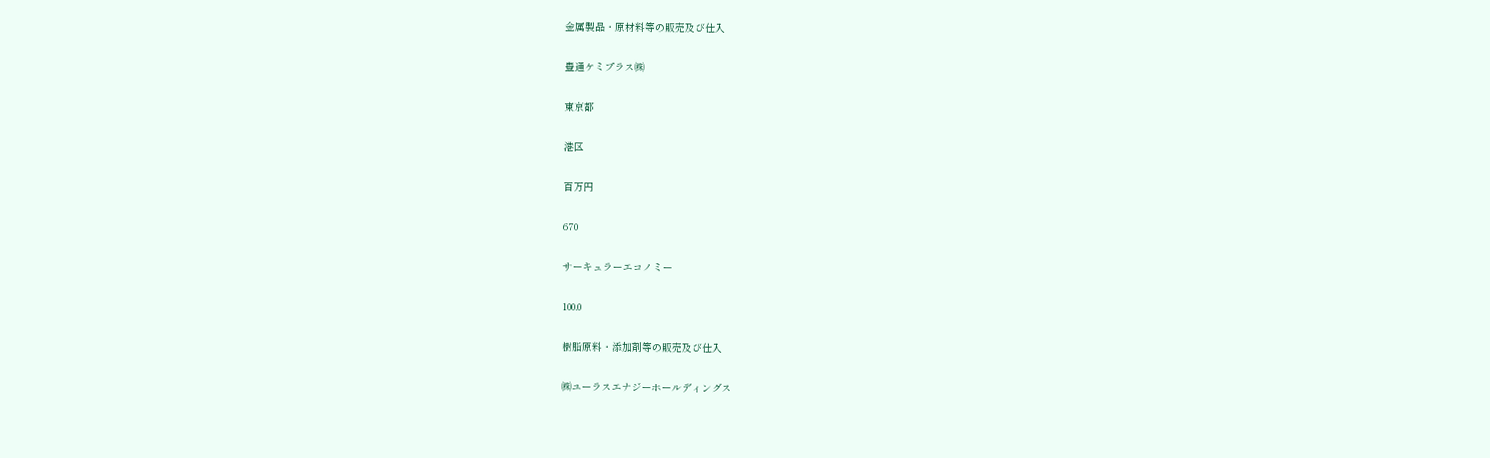金属製品・原材料等の販売及び仕入

豊通ケミプラス㈱

東京都

港区

百万円

670

サーキュラーエコノミー

100.0

樹脂原料・添加剤等の販売及び仕入

㈱ユーラスエナジーホールディングス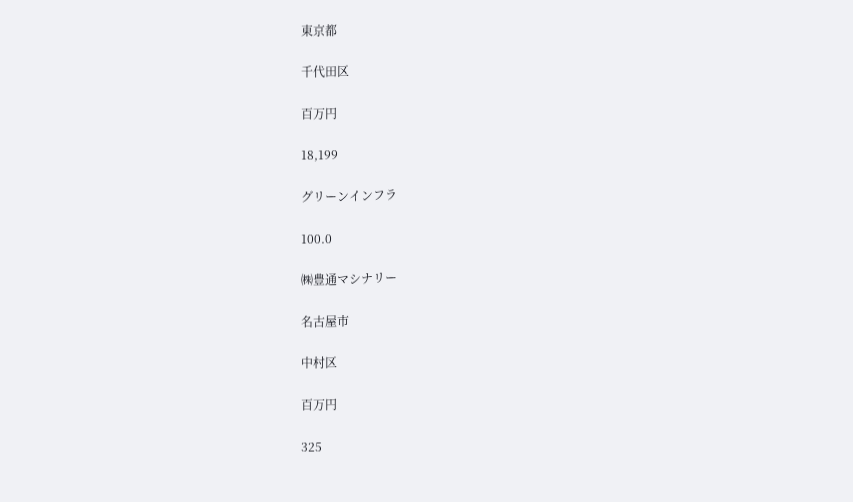東京都

千代田区

百万円

18,199

グリーンインフラ

100.0

㈱豊通マシナリー

名古屋市

中村区

百万円

325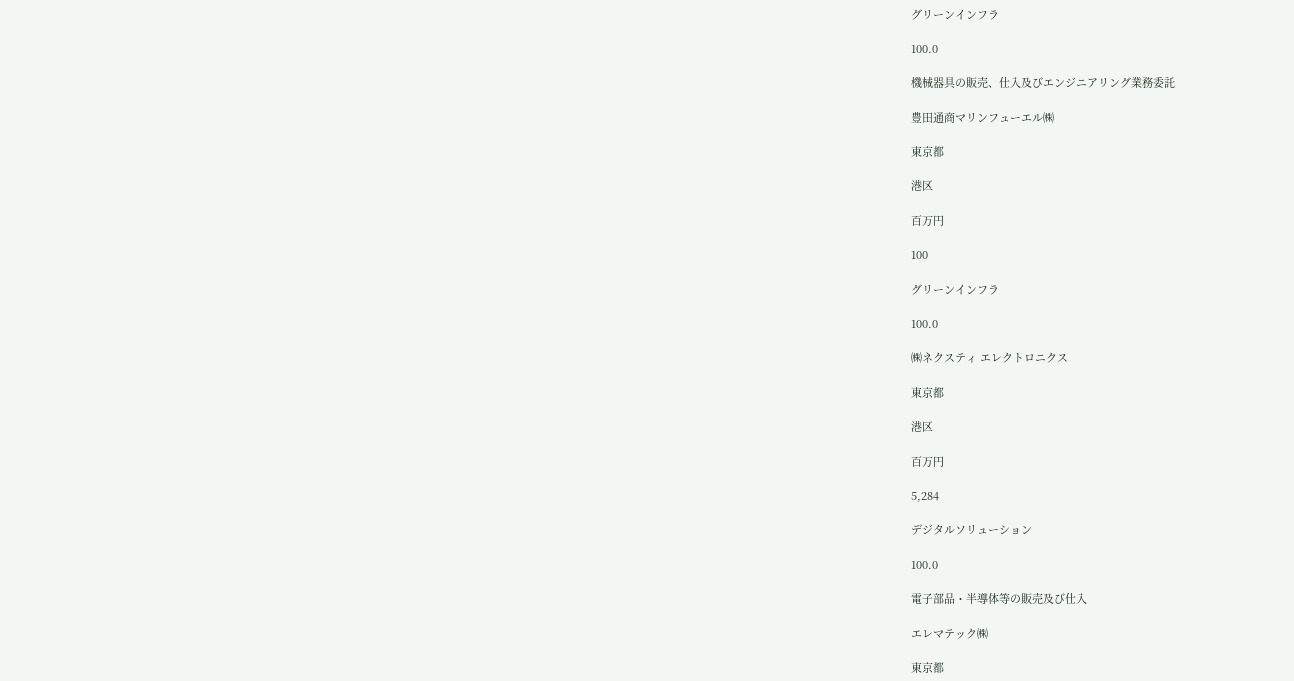グリーンインフラ

100.0

機械器具の販売、仕入及びエンジニアリング業務委託

豊田通商マリンフューエル㈱

東京都

港区

百万円

100

グリーンインフラ

100.0

㈱ネクスティ エレクトロニクス

東京都

港区

百万円

5,284

デジタルソリューション

100.0

電子部品・半導体等の販売及び仕入

エレマテック㈱

東京都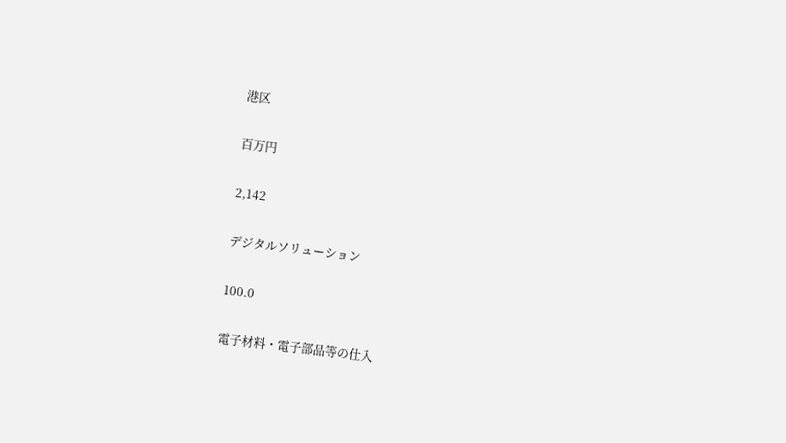港区

百万円

2,142

デジタルソリューション

100.0

電子材料・電子部品等の仕入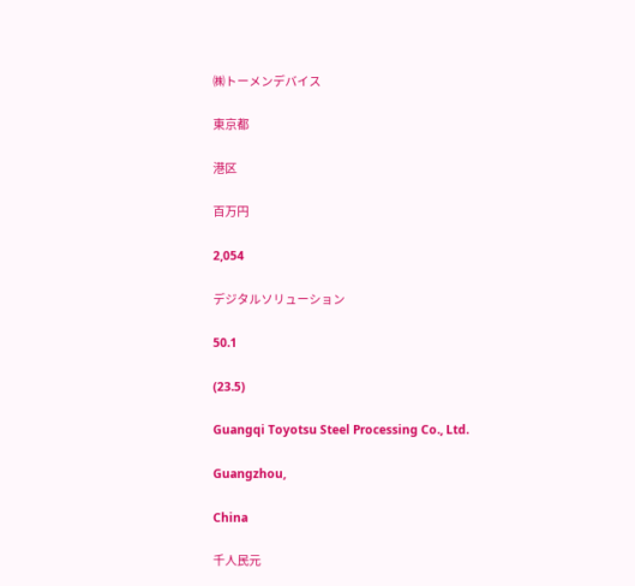㈱トーメンデバイス

東京都

港区

百万円

2,054

デジタルソリューション

50.1

(23.5)

Guangqi Toyotsu Steel Processing Co., Ltd.

Guangzhou,

China

千人民元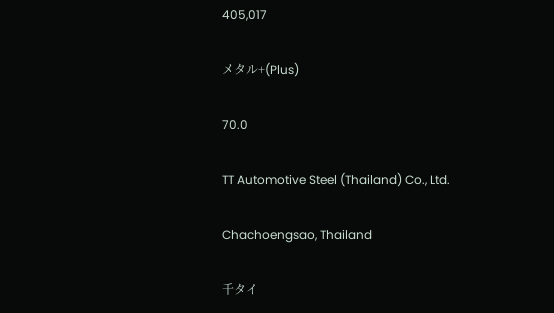405,017

メタル+(Plus)

70.0

TT Automotive Steel (Thailand) Co., Ltd.

Chachoengsao, Thailand

千タイ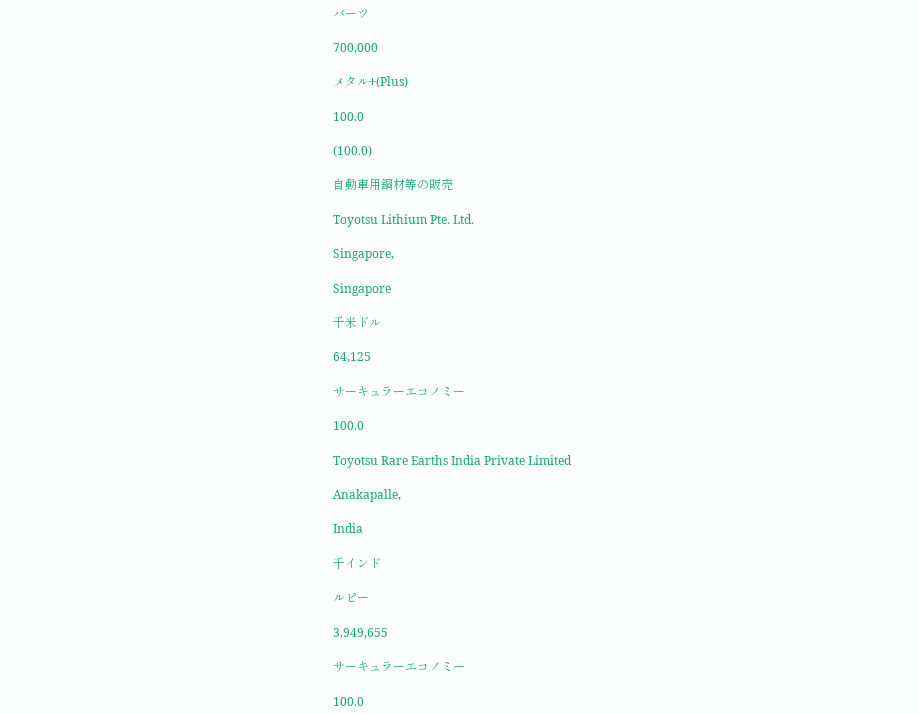バーツ

700,000

メタル+(Plus)

100.0

(100.0)

自動車用鋼材等の販売

Toyotsu Lithium Pte. Ltd.

Singapore,

Singapore

千米ドル

64,125

サーキュラーエコノミー

100.0

Toyotsu Rare Earths India Private Limited

Anakapalle,

India

千インド

ルピー

3,949,655

サーキュラーエコノミー

100.0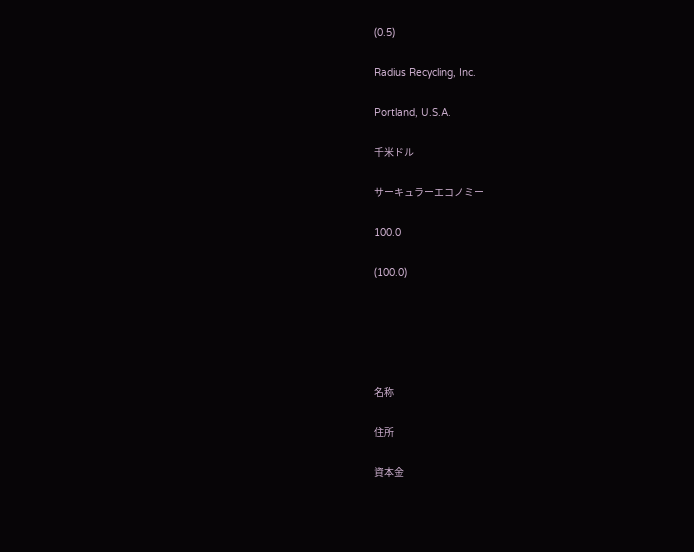(0.5)

Radius Recycling, Inc.

Portland, U.S.A.

千米ドル

サーキュラーエコノミー

100.0

(100.0)





名称

住所

資本金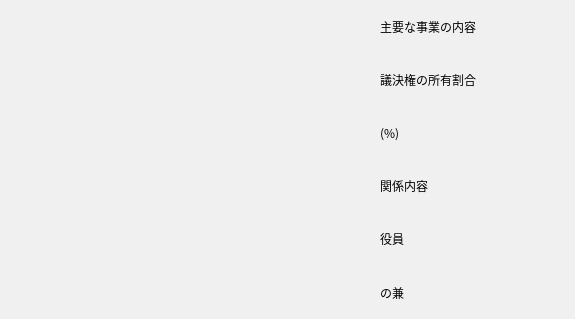主要な事業の内容

議決権の所有割合

(%)

関係内容

役員

の兼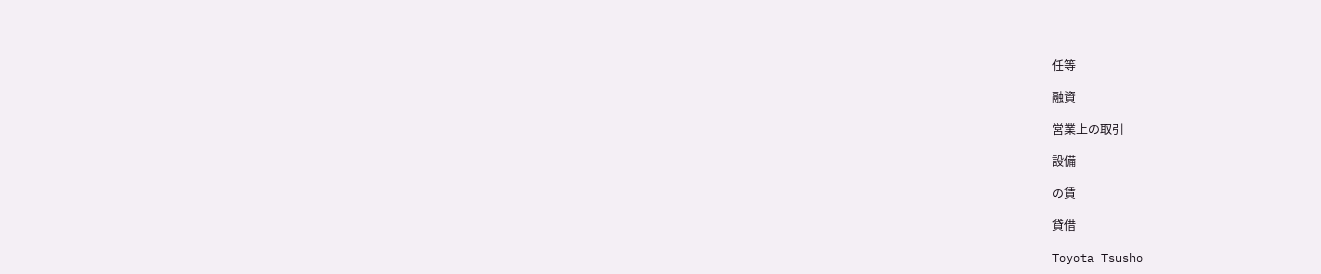任等

融資

営業上の取引

設備

の賃

貸借

Toyota Tsusho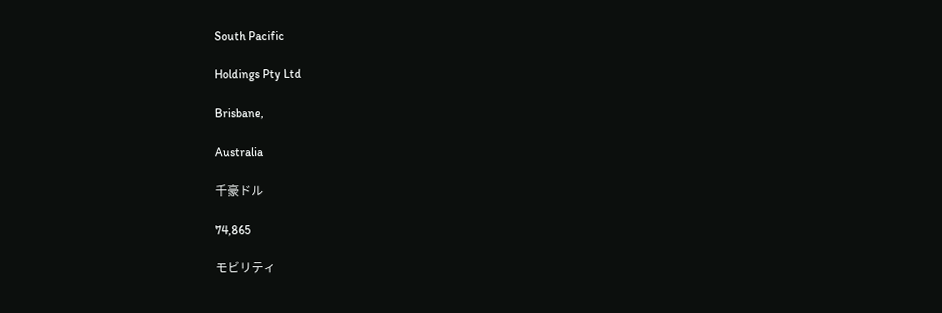South Pacific

Holdings Pty Ltd

Brisbane,

Australia

千豪ドル

74,865

モビリティ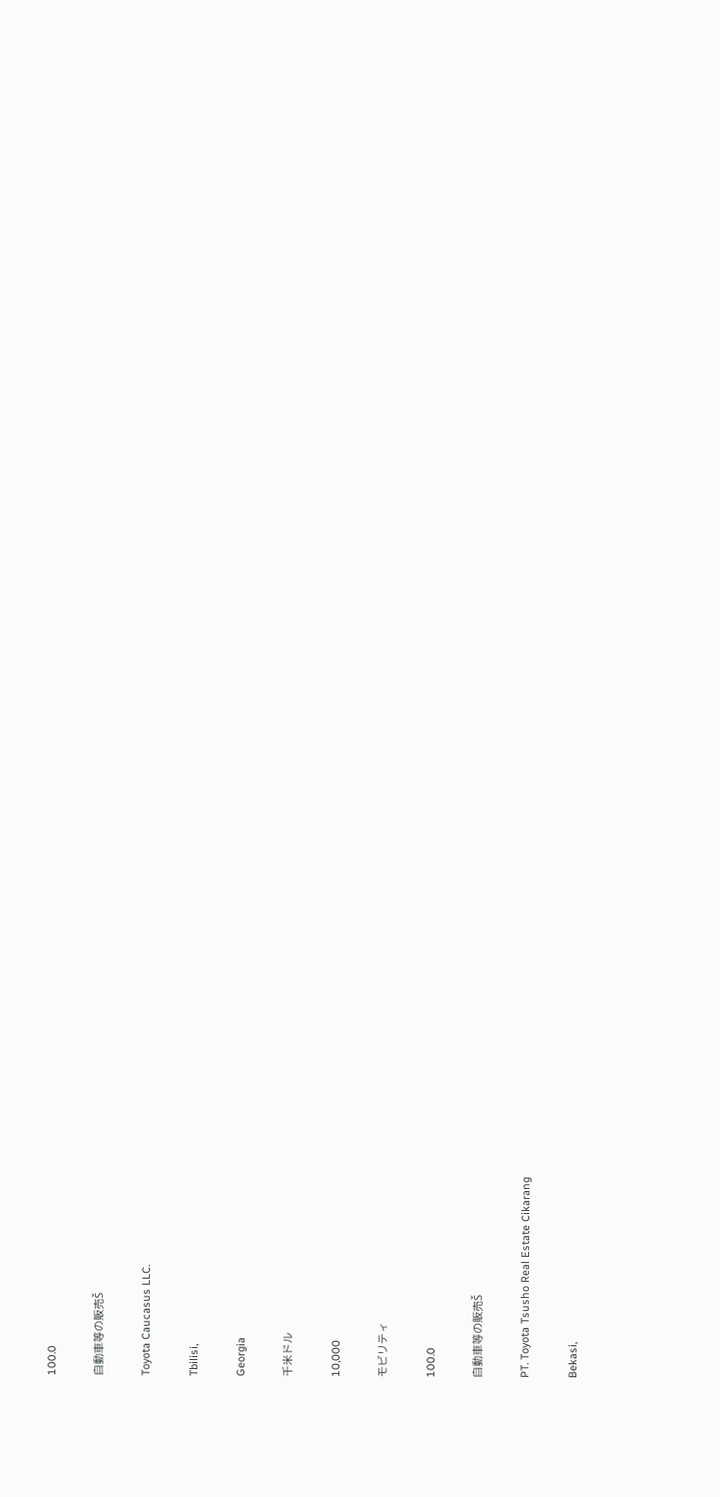100.0

自動車等の販売Š

Toyota Caucasus LLC.

Tbilisi,

Georgia

千米ドル

10,000

モビリティ

100.0

自動車等の販売Š

PT. Toyota Tsusho Real Estate Cikarang

Bekasi,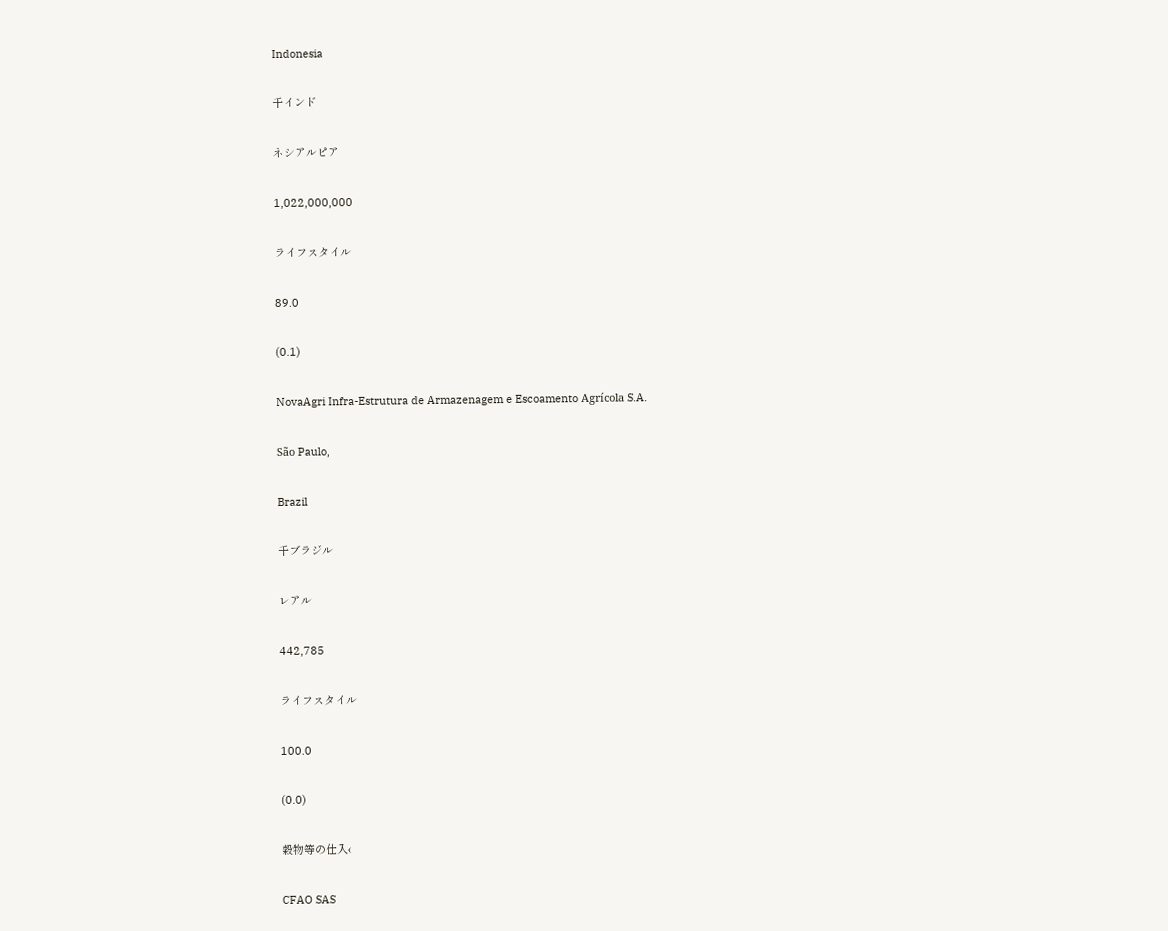Indonesia

千インド

ネシアルピア

1,022,000,000

ライフスタイル

89.0

(0.1)

NovaAgri Infra-Estrutura de Armazenagem e Escoamento Agrícola S.A.

São Paulo,

Brazil

千ブラジル

レアル

442,785

ライフスタイル

100.0

(0.0)

穀物等の仕入‹

CFAO SAS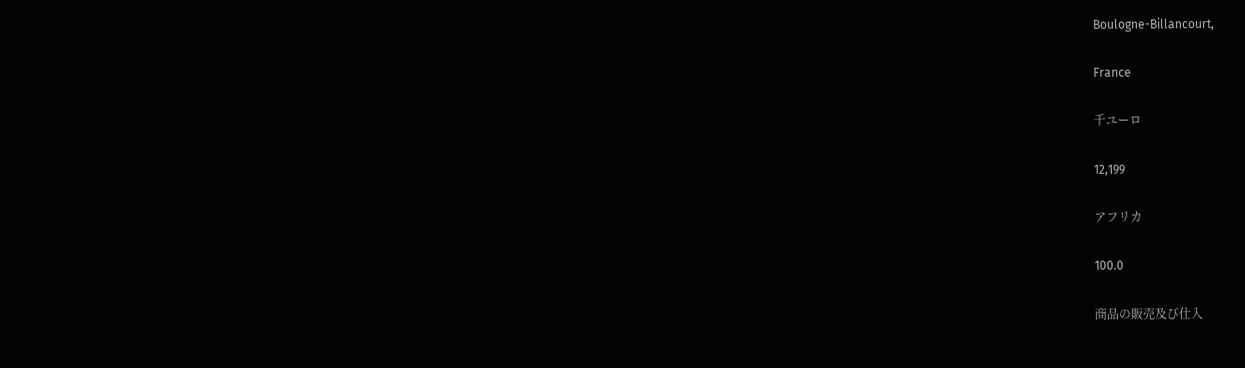Boulogne-Billancourt,

France

千ユーロ

12,199

アフリカ

100.0

商品の販売及び仕入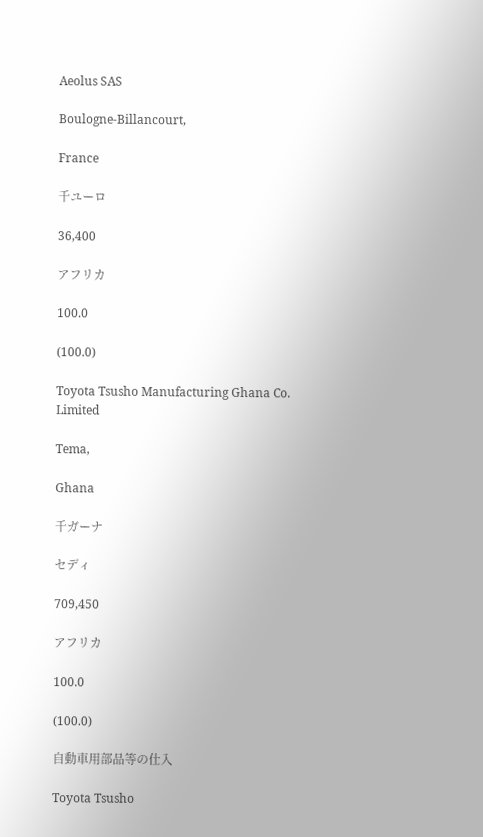Aeolus SAS

Boulogne-Billancourt,

France

千ユーロ

36,400

アフリカ

100.0

(100.0)

Toyota Tsusho Manufacturing Ghana Co. Limited

Tema,

Ghana

千ガーナ

セディ

709,450

アフリカ

100.0

(100.0)

自動車用部品等の仕入

Toyota Tsusho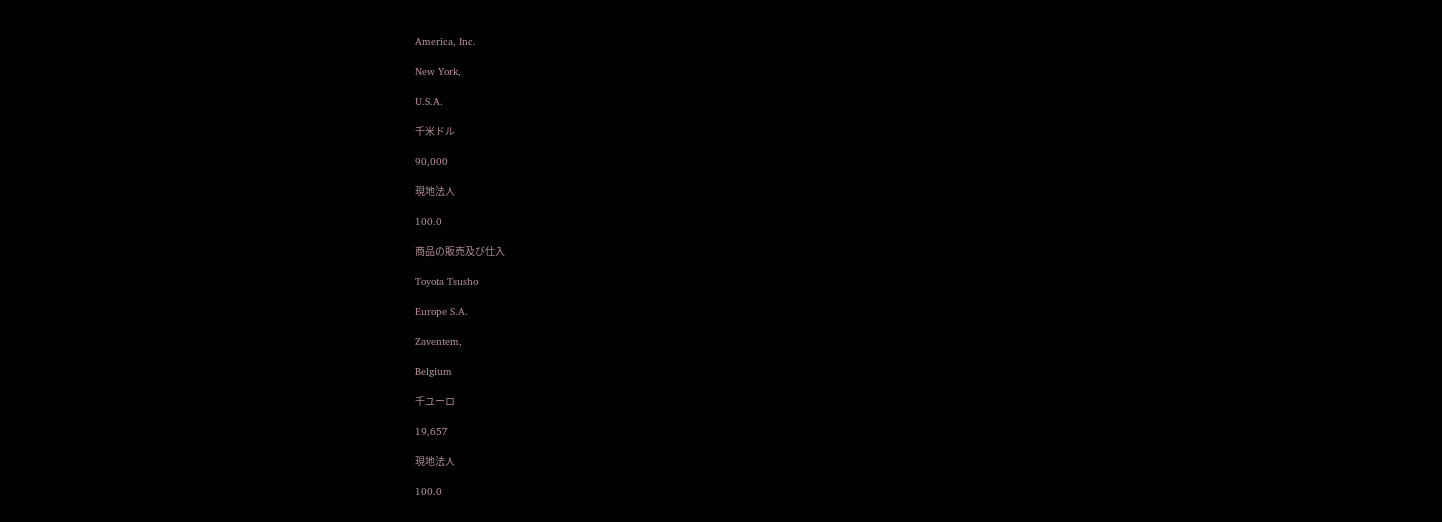America, Inc.

New York,

U.S.A.

千米ドル

90,000

現地法人

100.0

商品の販売及び仕入

Toyota Tsusho

Europe S.A.

Zaventem,

Belgium

千ユーロ

19,657

現地法人

100.0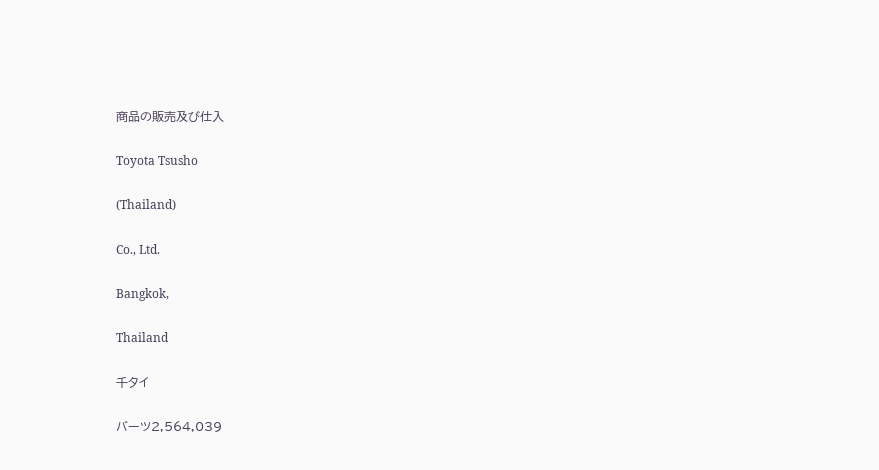商品の販売及び仕入

Toyota Tsusho

(Thailand)

Co., Ltd.

Bangkok,

Thailand

千タイ

バーツ2,564,039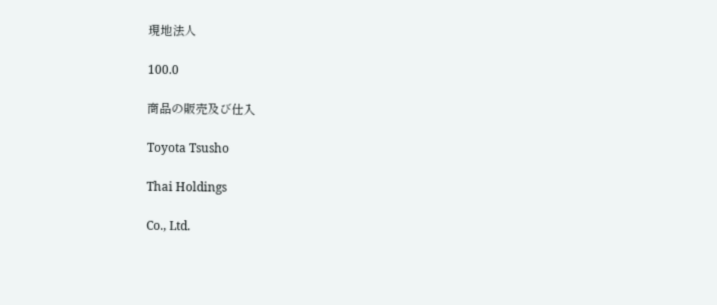現地法人

100.0

商品の販売及び仕入

Toyota Tsusho

Thai Holdings

Co., Ltd.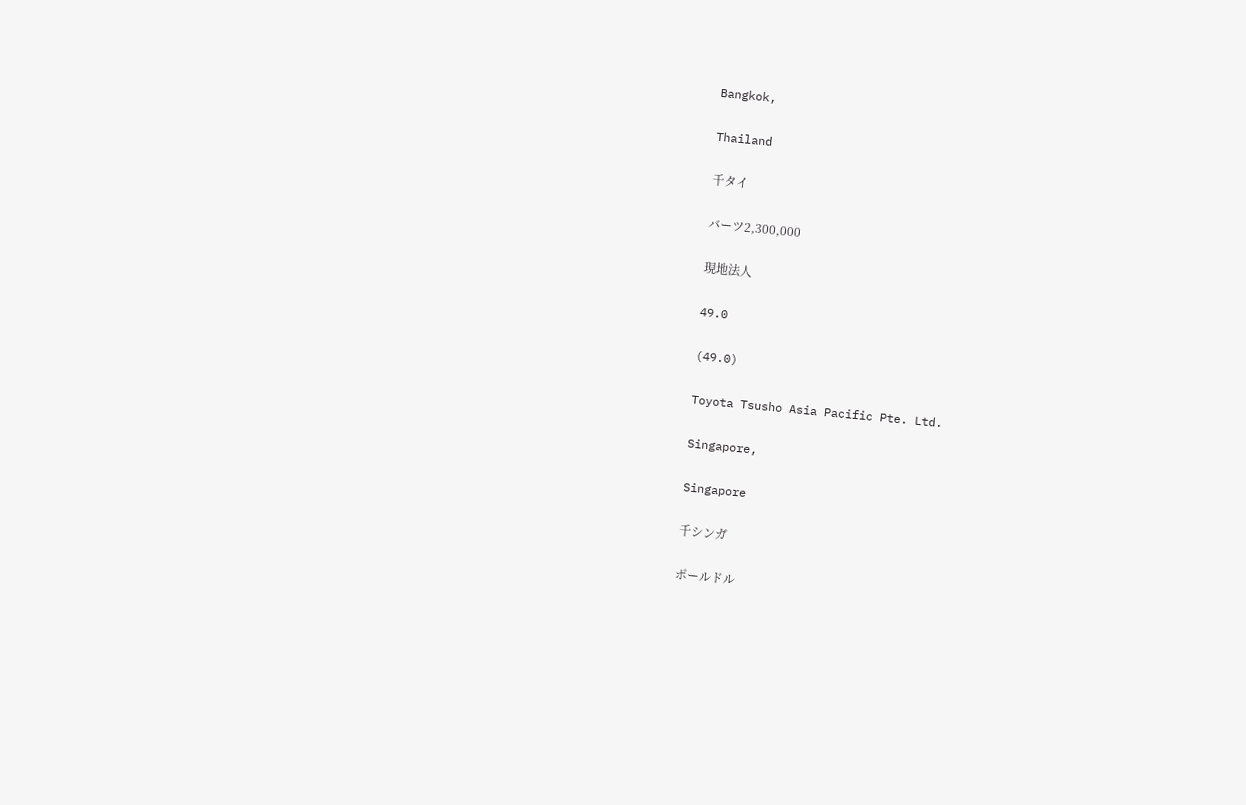Bangkok,

Thailand

千タイ

バーツ2,300,000

現地法人

49.0

(49.0)

Toyota Tsusho Asia Pacific Pte. Ltd.

Singapore,

Singapore

千シンガ

ポールドル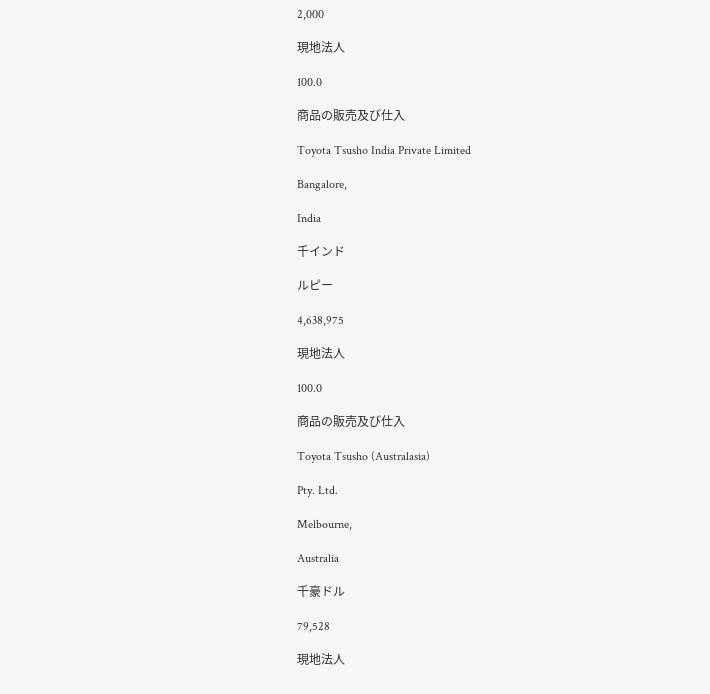2,000

現地法人

100.0

商品の販売及び仕入

Toyota Tsusho India Private Limited

Bangalore,

India

千インド

ルピー

4,638,975

現地法人

100.0

商品の販売及び仕入

Toyota Tsusho (Australasia)

Pty. Ltd.

Melbourne,

Australia

千豪ドル

79,528

現地法人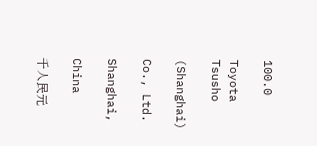100.0

Toyota Tsusho

(Shanghai)

Co., Ltd.

Shanghai,

China

千人民元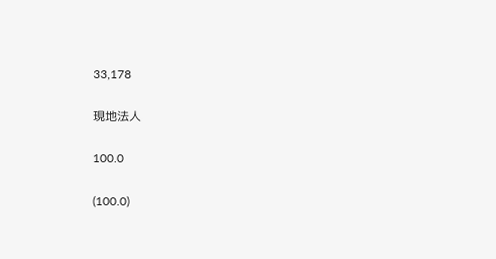33,178

現地法人

100.0

(100.0)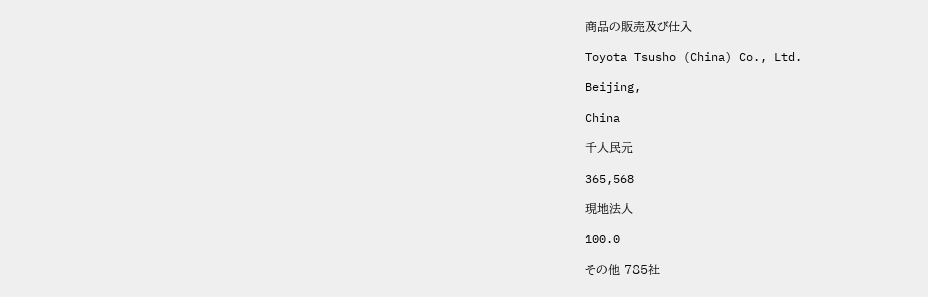商品の販売及び仕入

Toyota Tsusho (China) Co., Ltd.

Beijing,

China

千人民元

365,568

現地法人

100.0

その他 785社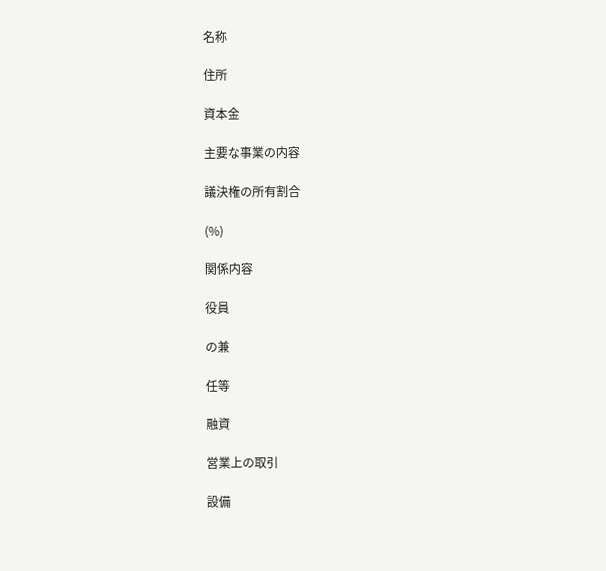名称

住所

資本金

主要な事業の内容

議決権の所有割合

(%)

関係内容

役員

の兼

任等

融資

営業上の取引

設備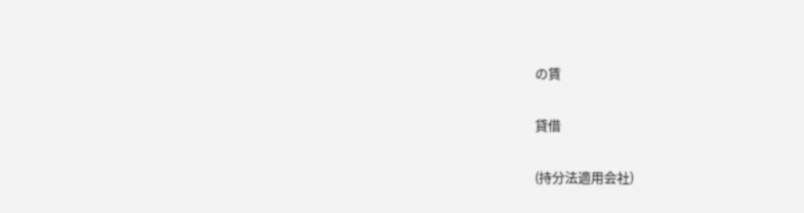の賃

貸借

(持分法適用会社)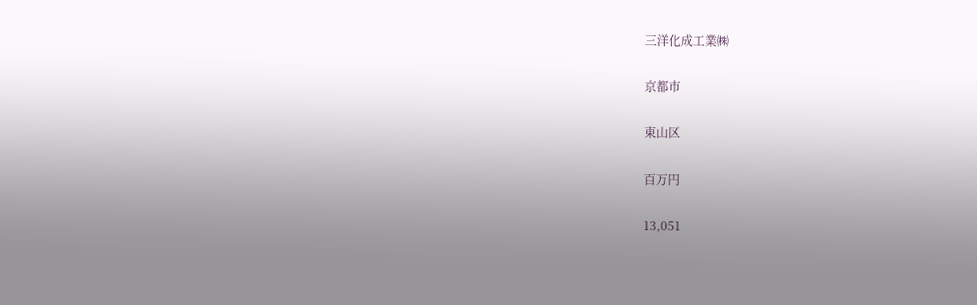三洋化成工業㈱

京都市

東山区

百万円

13,051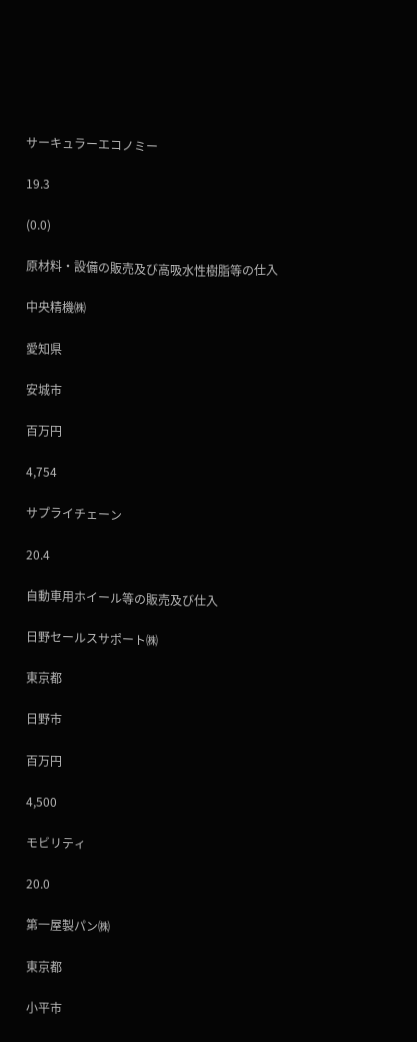サーキュラーエコノミー

19.3

(0.0)

原材料・設備の販売及び高吸水性樹脂等の仕入

中央精機㈱

愛知県

安城市

百万円

4,754

サプライチェーン

20.4

自動車用ホイール等の販売及び仕入

日野セールスサポート㈱

東京都

日野市

百万円

4,500

モビリティ

20.0

第一屋製パン㈱

東京都

小平市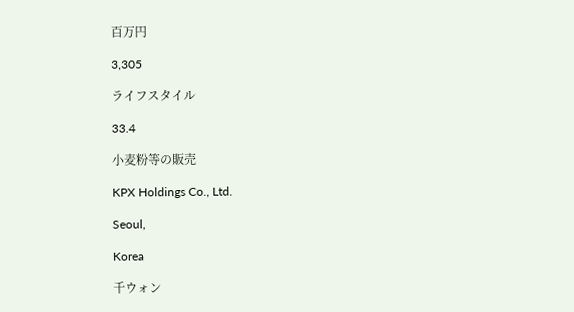百万円

3,305

ライフスタイル

33.4

小麦粉等の販売

KPX Holdings Co., Ltd.

Seoul,

Korea

千ウォン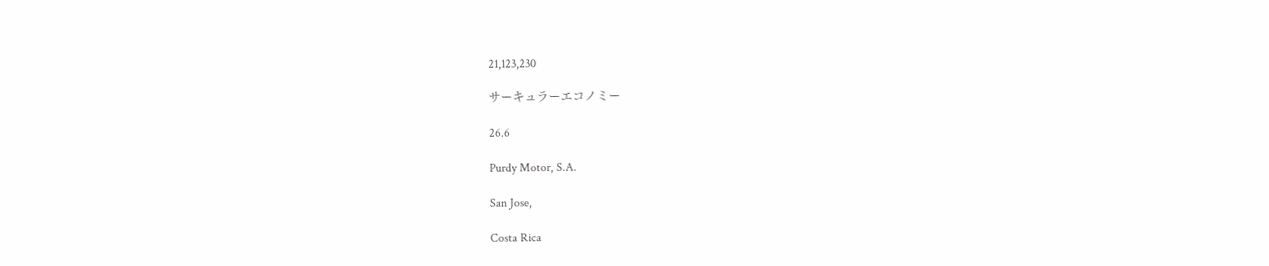21,123,230

サーキュラーエコノミー

26.6

Purdy Motor, S.A.

San Jose,

Costa Rica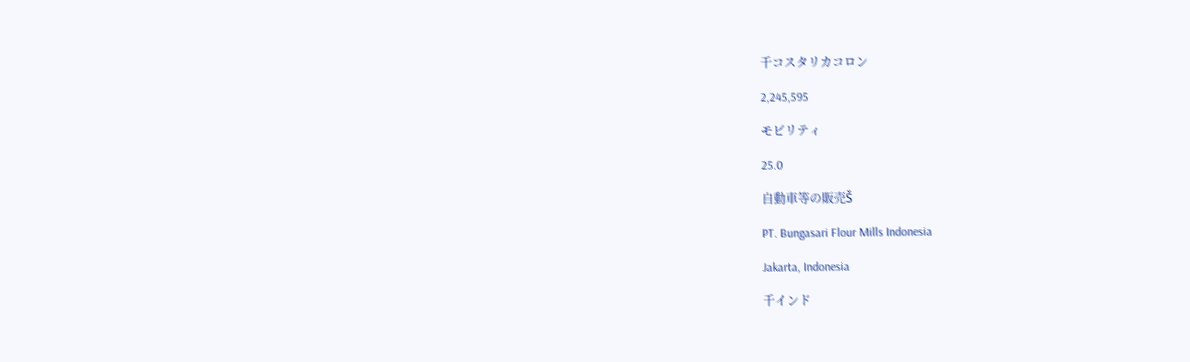千コスタリカコロン

2,245,595

モビリティ

25.0

自動車等の販売Š

PT. Bungasari Flour Mills Indonesia

Jakarta, Indonesia

千インド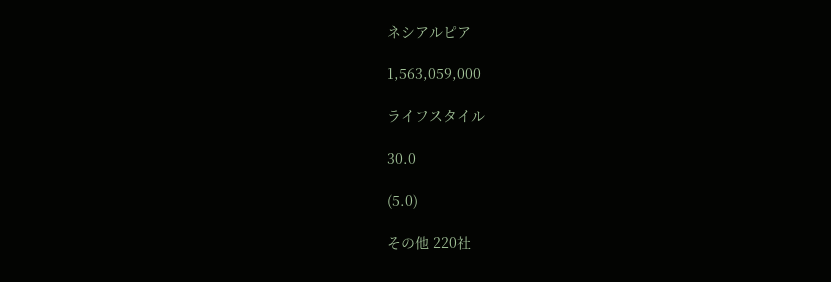ネシアルピア

1,563,059,000

ライフスタイル

30.0

(5.0)

その他 220社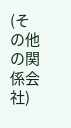(その他の関係会社)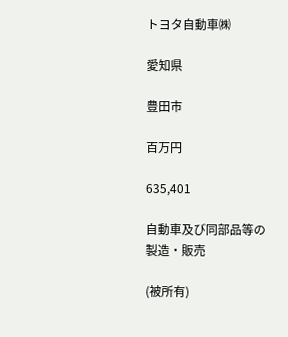トヨタ自動車㈱

愛知県

豊田市

百万円

635,401

自動車及び同部品等の製造・販売

(被所有)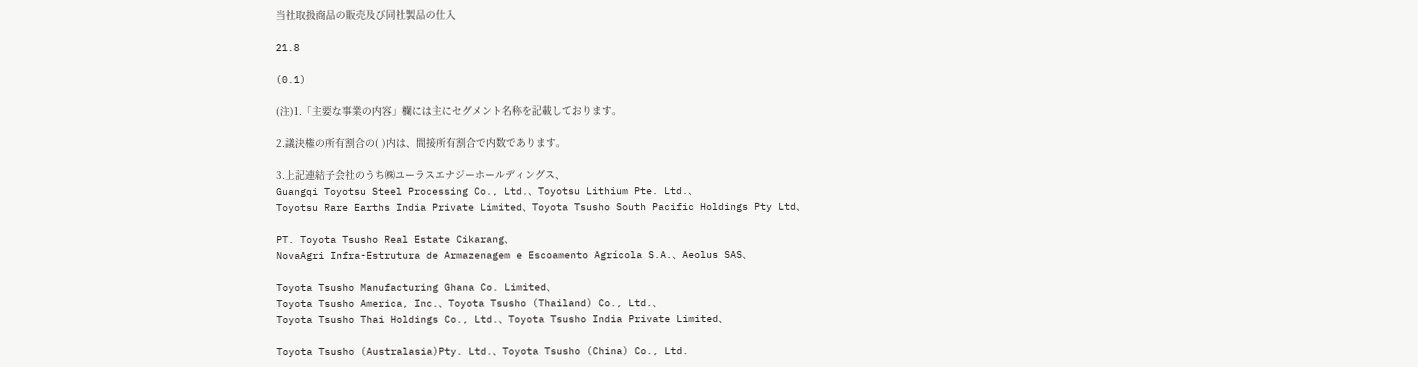当社取扱商品の販売及び同社製品の仕入

21.8

(0.1)

(注)1.「主要な事業の内容」欄には主にセグメント名称を記載しております。

2.議決権の所有割合の( )内は、間接所有割合で内数であります。

3.上記連結子会社のうち㈱ユーラスエナジーホールディングス、
Guangqi Toyotsu Steel Processing Co., Ltd.、Toyotsu Lithium Pte. Ltd.、
Toyotsu Rare Earths India Private Limited、Toyota Tsusho South Pacific Holdings Pty Ltd、

PT. Toyota Tsusho Real Estate Cikarang、
NovaAgri Infra-Estrutura de Armazenagem e Escoamento Agrícola S.A.、Aeolus SAS、

Toyota Tsusho Manufacturing Ghana Co. Limited、
Toyota Tsusho America, Inc.、Toyota Tsusho (Thailand) Co., Ltd.、
Toyota Tsusho Thai Holdings Co., Ltd.、Toyota Tsusho India Private Limited、

Toyota Tsusho (Australasia)Pty. Ltd.、Toyota Tsusho (China) Co., Ltd.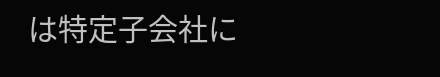は特定子会社に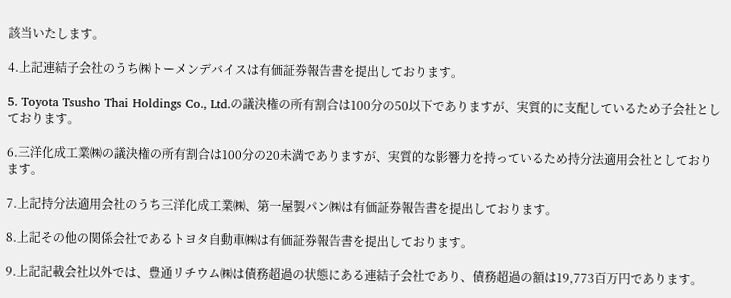該当いたします。

4.上記連結子会社のうち㈱トーメンデバイスは有価証券報告書を提出しております。

5. Toyota Tsusho Thai Holdings Co., Ltd.の議決権の所有割合は100分の50以下でありますが、実質的に支配しているため子会社としております。

6.三洋化成工業㈱の議決権の所有割合は100分の20未満でありますが、実質的な影響力を持っているため持分法適用会社としております。

7.上記持分法適用会社のうち三洋化成工業㈱、第一屋製パン㈱は有価証券報告書を提出しております。

8.上記その他の関係会社であるトヨタ自動車㈱は有価証券報告書を提出しております。

9.上記記載会社以外では、豊通リチウム㈱は債務超過の状態にある連結子会社であり、債務超過の額は19,773百万円であります。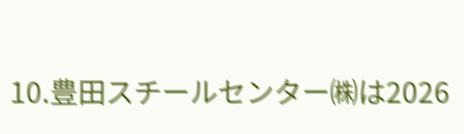10.豊田スチールセンター㈱は2026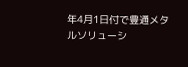年4月1日付で豊通メタルソリューシ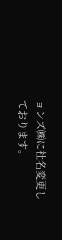ョンズ㈱に社名変更しております。